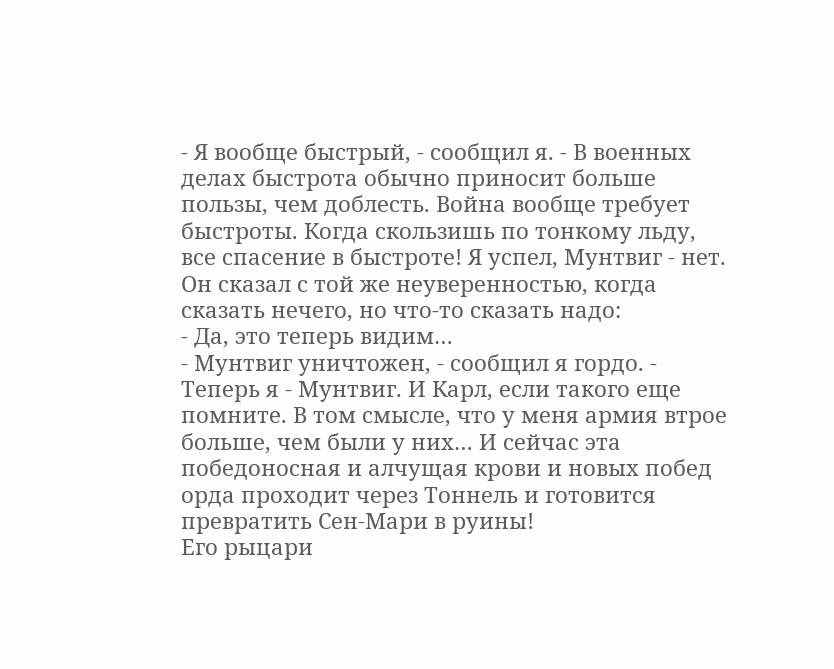- Я вообще быстрый, - сообщил я. - В военных делах быстрота обычно приносит больше пользы, чем доблесть. Война вообще требует быстроты. Когда скользишь по тонкому льду, все спасение в быстроте! Я успел, Мунтвиг - нет.
Он сказал с той же неуверенностью, когда сказать нечего, но что-то сказать надо:
- Да, это теперь видим…
- Мунтвиг уничтожен, - сообщил я гордо. - Теперь я - Мунтвиг. И Карл, если такого еще помните. В том смысле, что у меня армия втрое больше, чем были у них… И сейчас эта победоносная и алчущая крови и новых побед орда проходит через Тоннель и готовится превратить Сен-Мари в руины!
Его рыцари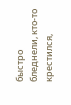быстро бледнели, кто-то крестился,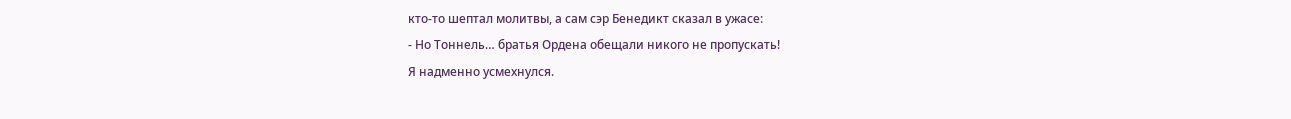кто-то шептал молитвы, а сам сэр Бенедикт сказал в ужасе:
- Но Тоннель… братья Ордена обещали никого не пропускать!
Я надменно усмехнулся.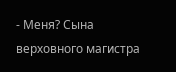- Меня? Сына верховного магистра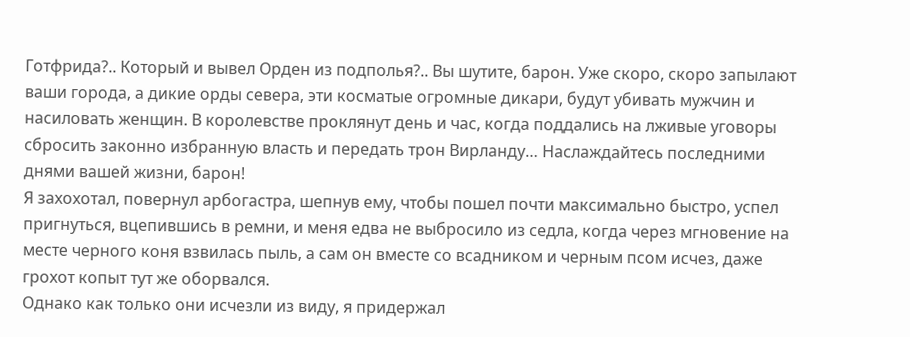Готфрида?.. Который и вывел Орден из подполья?.. Вы шутите, барон. Уже скоро, скоро запылают ваши города, а дикие орды севера, эти косматые огромные дикари, будут убивать мужчин и насиловать женщин. В королевстве проклянут день и час, когда поддались на лживые уговоры сбросить законно избранную власть и передать трон Вирланду… Наслаждайтесь последними днями вашей жизни, барон!
Я захохотал, повернул арбогастра, шепнув ему, чтобы пошел почти максимально быстро, успел пригнуться, вцепившись в ремни, и меня едва не выбросило из седла, когда через мгновение на месте черного коня взвилась пыль, а сам он вместе со всадником и черным псом исчез, даже грохот копыт тут же оборвался.
Однако как только они исчезли из виду, я придержал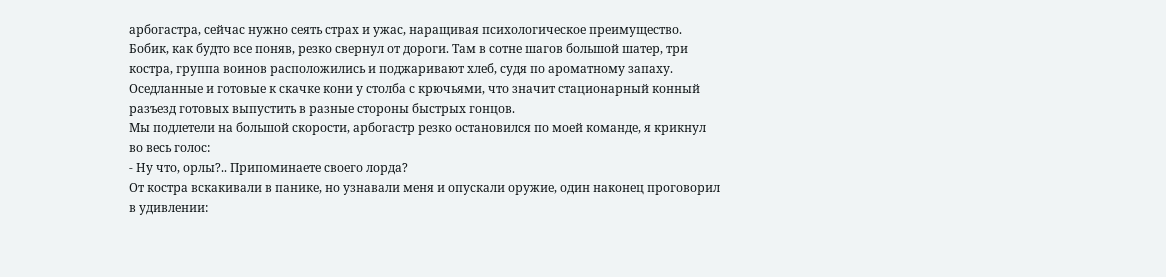арбогастра, сейчас нужно сеять страх и ужас, наращивая психологическое преимущество.
Бобик, как будто все поняв, резко свернул от дороги. Там в сотне шагов большой шатер, три костра, группа воинов расположились и поджаривают хлеб, судя по ароматному запаху.
Оседланные и готовые к скачке кони у столба с крючьями, что значит стационарный конный разъезд готовых выпустить в разные стороны быстрых гонцов.
Мы подлетели на большой скорости, арбогастр резко остановился по моей команде, я крикнул во весь голос:
- Ну что, орлы?.. Припоминаете своего лорда?
От костра вскакивали в панике, но узнавали меня и опускали оружие, один наконец проговорил в удивлении: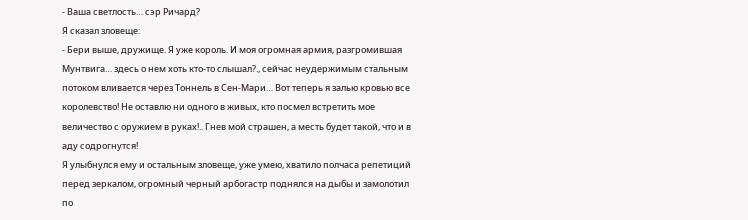- Ваша светлость… сэр Ричард?
Я сказал зловеще:
- Бери выше, дружище. Я уже король. И моя огромная армия, разгромившая Мунтвига… здесь о нем хоть кто-то слышал?., сейчас неудержимым стальным потоком вливается через Тоннель в Сен-Мари… Вот теперь я залью кровью все королевство! Не оставлю ни одного в живых, кто посмел встретить мое величество с оружием в руках!.. Гнев мой страшен, а месть будет такой, что и в аду содрогнутся!
Я улыбнулся ему и остальным зловеще, уже умею, хватило полчаса репетиций перед зеркалом, огромный черный арбогастр поднялся на дыбы и замолотил по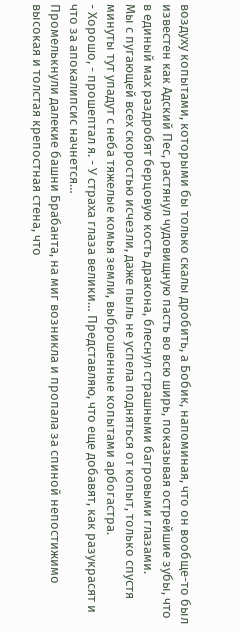воздуху копытами, которыми бы только скалы дробить, а Бобик, напоминая, что он вообще-то был известен как Адский Пес, растянул чудовищную пасть во всю ширь, показывая острейшие зубы, что в единый мах раздробят берцовую кость дракона, блеснул страшными багровыми глазами.
Мы с пугающей всех скоростью исчезли, даже пыль не успела подняться от копыт, только спустя минуты тут упадут с неба тяжелые комья земли, выброшенные копытами арбогастра.
- Хорошо, - прошептал я. - У страха глаза велики… Представляю, что еще добавят, как разукрасят и что за апокалипсис начнется…
Промелькнули далекие башни Брабанта, на миг возникла и пропала за спиной непостижимо высокая и толстая крепостная стена, что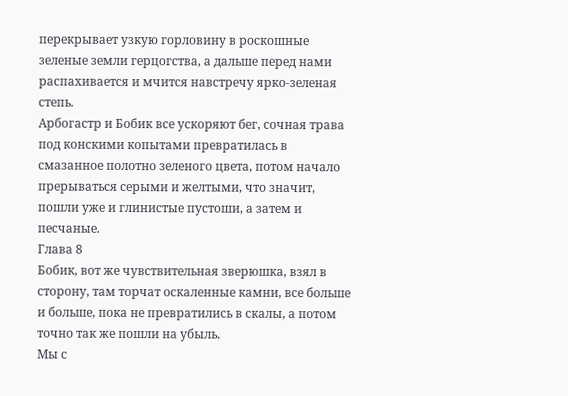перекрывает узкую горловину в роскошные зеленые земли герцогства, а дальше перед нами распахивается и мчится навстречу ярко-зеленая степь.
Арбогастр и Бобик все ускоряют бег, сочная трава под конскими копытами превратилась в смазанное полотно зеленого цвета, потом начало прерываться серыми и желтыми, что значит, пошли уже и глинистые пустоши, а затем и песчаные.
Глава 8
Бобик, вот же чувствительная зверюшка, взял в сторону, там торчат оскаленные камни, все больше и больше, пока не превратились в скалы, а потом точно так же пошли на убыль.
Мы с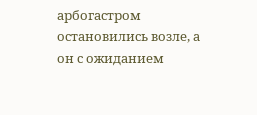арбогастром остановились возле, а он с ожиданием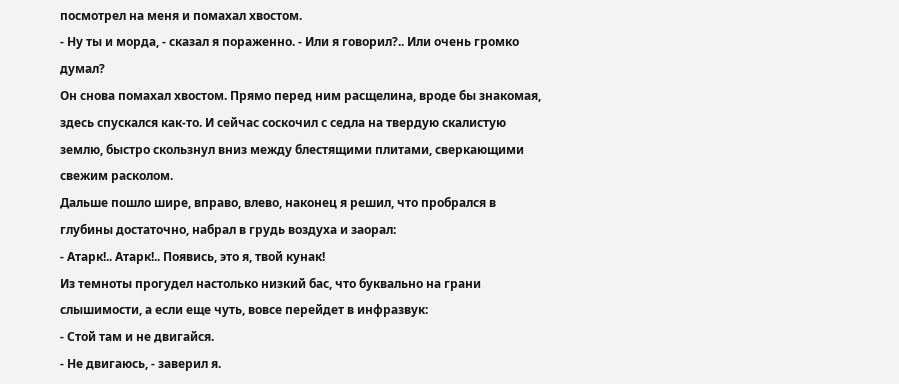посмотрел на меня и помахал хвостом.
- Ну ты и морда, - сказал я пораженно. - Или я говорил?.. Или очень громко думал?
Он снова помахал хвостом. Прямо перед ним расщелина, вроде бы знакомая, здесь спускался как-то. И сейчас соскочил с седла на твердую скалистую землю, быстро скользнул вниз между блестящими плитами, сверкающими свежим расколом.
Дальше пошло шире, вправо, влево, наконец я решил, что пробрался в глубины достаточно, набрал в грудь воздуха и заорал:
- Атарк!.. Атарк!.. Появись, это я, твой кунак!
Из темноты прогудел настолько низкий бас, что буквально на грани слышимости, а если еще чуть, вовсе перейдет в инфразвук:
- Стой там и не двигайся.
- Не двигаюсь, - заверил я.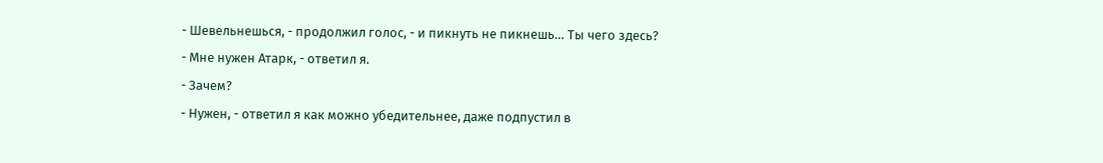- Шевельнешься, - продолжил голос, - и пикнуть не пикнешь… Ты чего здесь?
- Мне нужен Атарк, - ответил я.
- Зачем?
- Нужен, - ответил я как можно убедительнее, даже подпустил в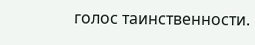голос таинственности.